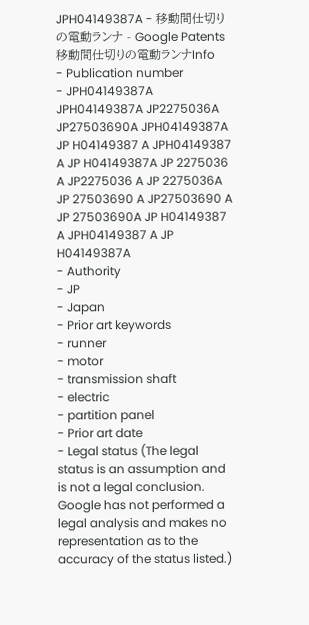JPH04149387A - 移動間仕切りの電動ランナ - Google Patents
移動間仕切りの電動ランナInfo
- Publication number
- JPH04149387A JPH04149387A JP2275036A JP27503690A JPH04149387A JP H04149387 A JPH04149387 A JP H04149387A JP 2275036 A JP2275036 A JP 2275036A JP 27503690 A JP27503690 A JP 27503690A JP H04149387 A JPH04149387 A JP H04149387A
- Authority
- JP
- Japan
- Prior art keywords
- runner
- motor
- transmission shaft
- electric
- partition panel
- Prior art date
- Legal status (The legal status is an assumption and is not a legal conclusion. Google has not performed a legal analysis and makes no representation as to the accuracy of the status listed.)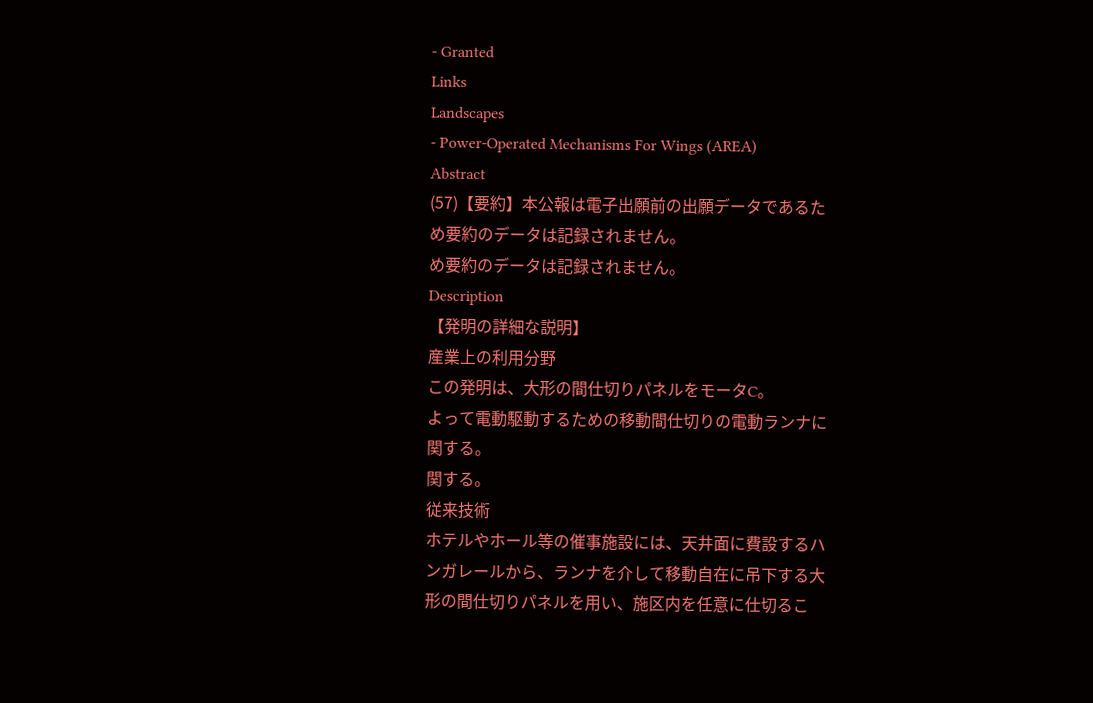- Granted
Links
Landscapes
- Power-Operated Mechanisms For Wings (AREA)
Abstract
(57)【要約】本公報は電子出願前の出願データであるた
め要約のデータは記録されません。
め要約のデータは記録されません。
Description
【発明の詳細な説明】
産業上の利用分野
この発明は、大形の間仕切りパネルをモータC。
よって電動駆動するための移動間仕切りの電動ランナに
関する。
関する。
従来技術
ホテルやホール等の催事施設には、天井面に費設するハ
ンガレールから、ランナを介して移動自在に吊下する大
形の間仕切りパネルを用い、施区内を任意に仕切るこ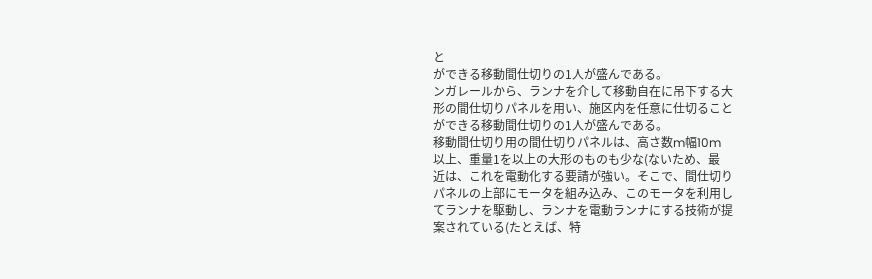と
ができる移動間仕切りの1人が盛んである。
ンガレールから、ランナを介して移動自在に吊下する大
形の間仕切りパネルを用い、施区内を任意に仕切ること
ができる移動間仕切りの1人が盛んである。
移動間仕切り用の間仕切りパネルは、高さ数m幅10m
以上、重量1を以上の大形のものも少な(ないため、最
近は、これを電動化する要請が強い。そこで、間仕切り
パネルの上部にモータを組み込み、このモータを利用し
てランナを駆動し、ランナを電動ランナにする技術が提
案されている(たとえば、特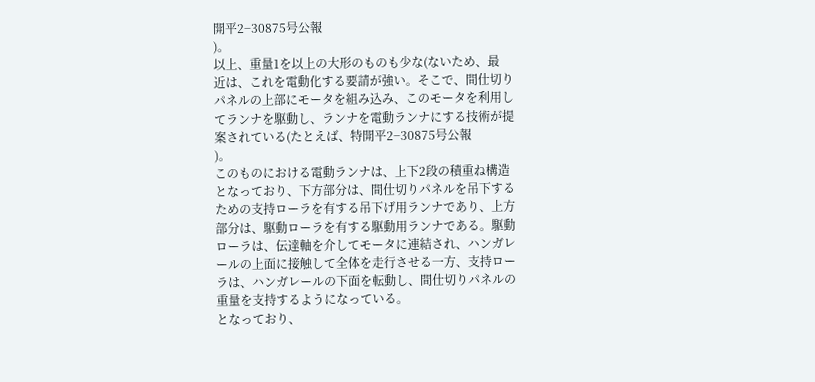開平2−30875号公報
)。
以上、重量1を以上の大形のものも少な(ないため、最
近は、これを電動化する要請が強い。そこで、間仕切り
パネルの上部にモータを組み込み、このモータを利用し
てランナを駆動し、ランナを電動ランナにする技術が提
案されている(たとえば、特開平2−30875号公報
)。
このものにおける電動ランナは、上下2段の積重ね構造
となっており、下方部分は、間仕切りパネルを吊下する
ための支持ローラを有する吊下げ用ランナであり、上方
部分は、駆動ローラを有する駆動用ランナである。駆動
ローラは、伝達軸を介してモータに連結され、ハンガレ
ールの上面に接触して全体を走行させる一方、支持ロー
ラは、ハンガレールの下面を転動し、間仕切りパネルの
重量を支持するようになっている。
となっており、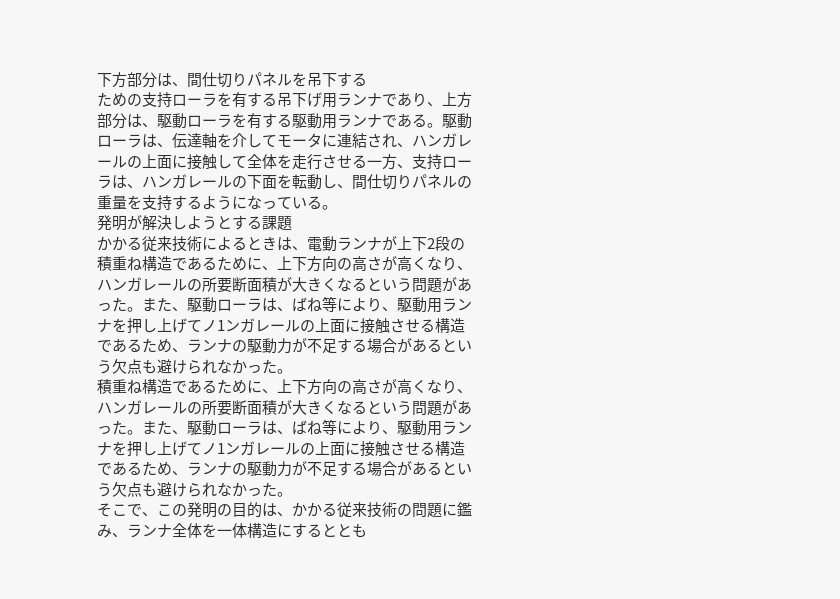下方部分は、間仕切りパネルを吊下する
ための支持ローラを有する吊下げ用ランナであり、上方
部分は、駆動ローラを有する駆動用ランナである。駆動
ローラは、伝達軸を介してモータに連結され、ハンガレ
ールの上面に接触して全体を走行させる一方、支持ロー
ラは、ハンガレールの下面を転動し、間仕切りパネルの
重量を支持するようになっている。
発明が解決しようとする課題
かかる従来技術によるときは、電動ランナが上下2段の
積重ね構造であるために、上下方向の高さが高くなり、
ハンガレールの所要断面積が大きくなるという問題があ
った。また、駆動ローラは、ばね等により、駆動用ラン
ナを押し上げてノ1ンガレールの上面に接触させる構造
であるため、ランナの駆動力が不足する場合があるとい
う欠点も避けられなかった。
積重ね構造であるために、上下方向の高さが高くなり、
ハンガレールの所要断面積が大きくなるという問題があ
った。また、駆動ローラは、ばね等により、駆動用ラン
ナを押し上げてノ1ンガレールの上面に接触させる構造
であるため、ランナの駆動力が不足する場合があるとい
う欠点も避けられなかった。
そこで、この発明の目的は、かかる従来技術の問題に鑑
み、ランナ全体を一体構造にするととも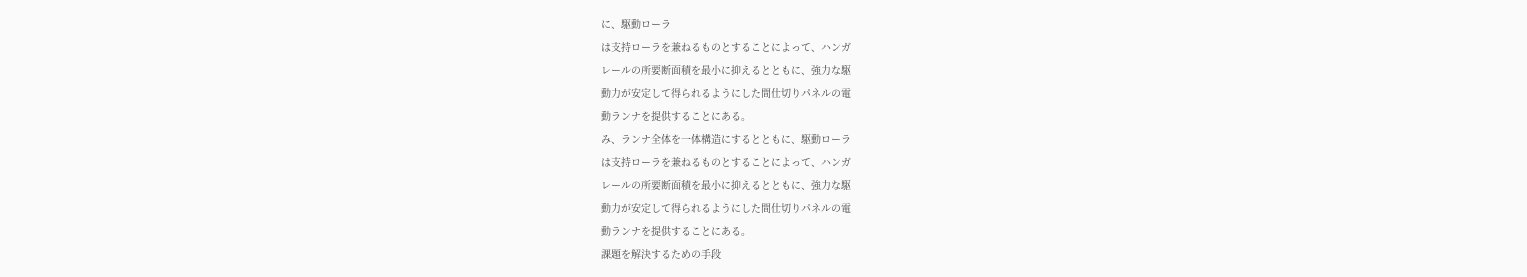に、駆動ローラ
は支持ローラを兼ねるものとすることによって、ハンガ
レールの所要断面積を最小に抑えるとともに、強力な駆
動力が安定して得られるようにした間仕切りパネルの電
動ランナを提供することにある。
み、ランナ全体を一体構造にするとともに、駆動ローラ
は支持ローラを兼ねるものとすることによって、ハンガ
レールの所要断面積を最小に抑えるとともに、強力な駆
動力が安定して得られるようにした間仕切りパネルの電
動ランナを提供することにある。
課題を解決するための手段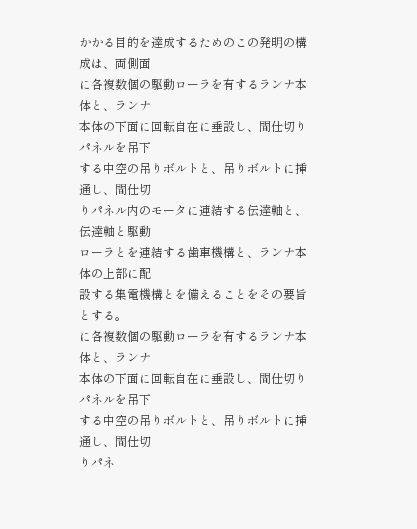かかる目的を達成するためのこの発明の構成は、両側面
に各複数個の駆動ローラを有するランナ本体と、ランナ
本体の下面に回転自在に垂設し、間仕切りパネルを吊下
する中空の吊りボルトと、吊りボルトに挿通し、間仕切
りパネル内のモータに連結する伝達軸と、伝達軸と駆動
ローラとを連結する歯車機構と、ランナ本体の上部に配
設する集電機構とを備えることをその要旨とする。
に各複数個の駆動ローラを有するランナ本体と、ランナ
本体の下面に回転自在に垂設し、間仕切りパネルを吊下
する中空の吊りボルトと、吊りボルトに挿通し、間仕切
りパネ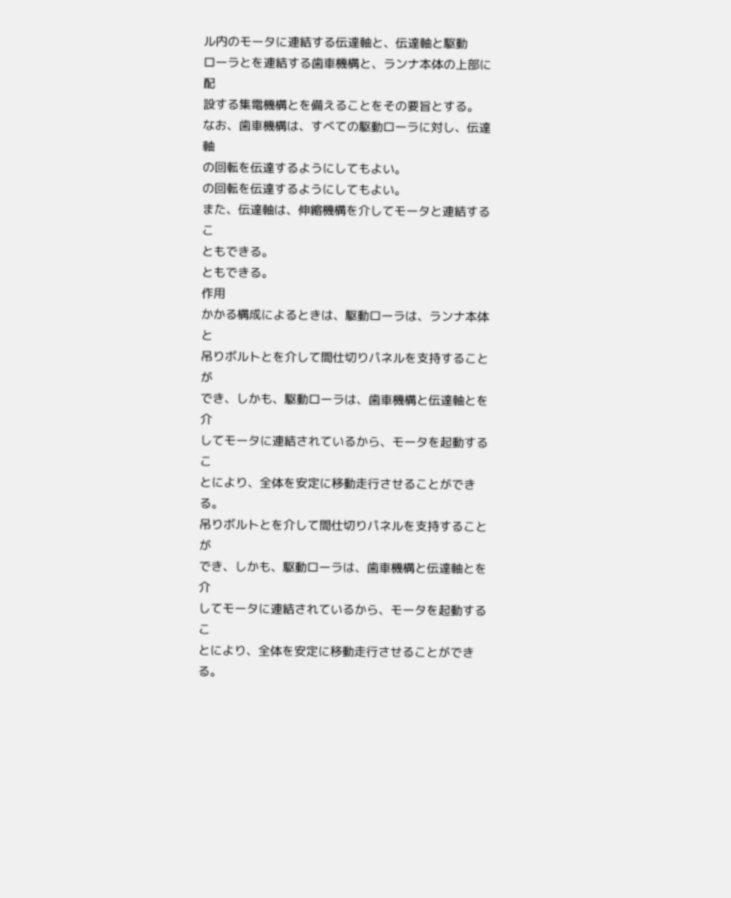ル内のモータに連結する伝達軸と、伝達軸と駆動
ローラとを連結する歯車機構と、ランナ本体の上部に配
設する集電機構とを備えることをその要旨とする。
なお、歯車機構は、すべての駆動ローラに対し、伝達軸
の回転を伝達するようにしてもよい。
の回転を伝達するようにしてもよい。
また、伝達軸は、伸縮機構を介してモータと連結するこ
ともできる。
ともできる。
作用
かかる構成によるときは、駆動ローラは、ランナ本体と
吊りボルトとを介して間仕切りパネルを支持することが
でき、しかも、駆動ローラは、歯車機構と伝達軸とを介
してモータに連結されているから、モータを起動するこ
とにより、全体を安定に移動走行させることができる。
吊りボルトとを介して間仕切りパネルを支持することが
でき、しかも、駆動ローラは、歯車機構と伝達軸とを介
してモータに連結されているから、モータを起動するこ
とにより、全体を安定に移動走行させることができる。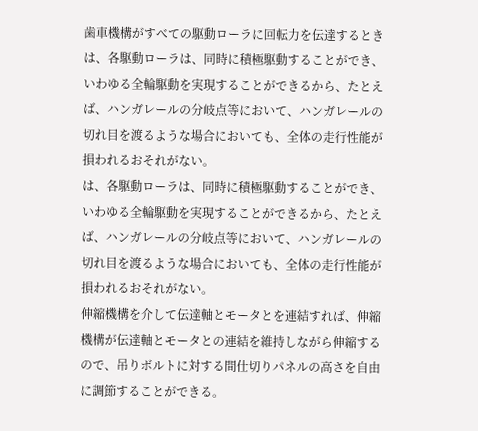歯車機構がすべての駆動ローラに回転力を伝達するとき
は、各駆動ローラは、同時に積極駆動することができ、
いわゆる全輪駆動を実現することができるから、たとえ
ば、ハンガレールの分岐点等において、ハンガレールの
切れ目を渡るような場合においても、全体の走行性能が
損われるおそれがない。
は、各駆動ローラは、同時に積極駆動することができ、
いわゆる全輪駆動を実現することができるから、たとえ
ば、ハンガレールの分岐点等において、ハンガレールの
切れ目を渡るような場合においても、全体の走行性能が
損われるおそれがない。
伸縮機構を介して伝達軸とモータとを連結すれば、伸縮
機構が伝達軸とモータとの連結を維持しながら伸縮する
ので、吊りボルトに対する間仕切りパネルの高さを自由
に調節することができる。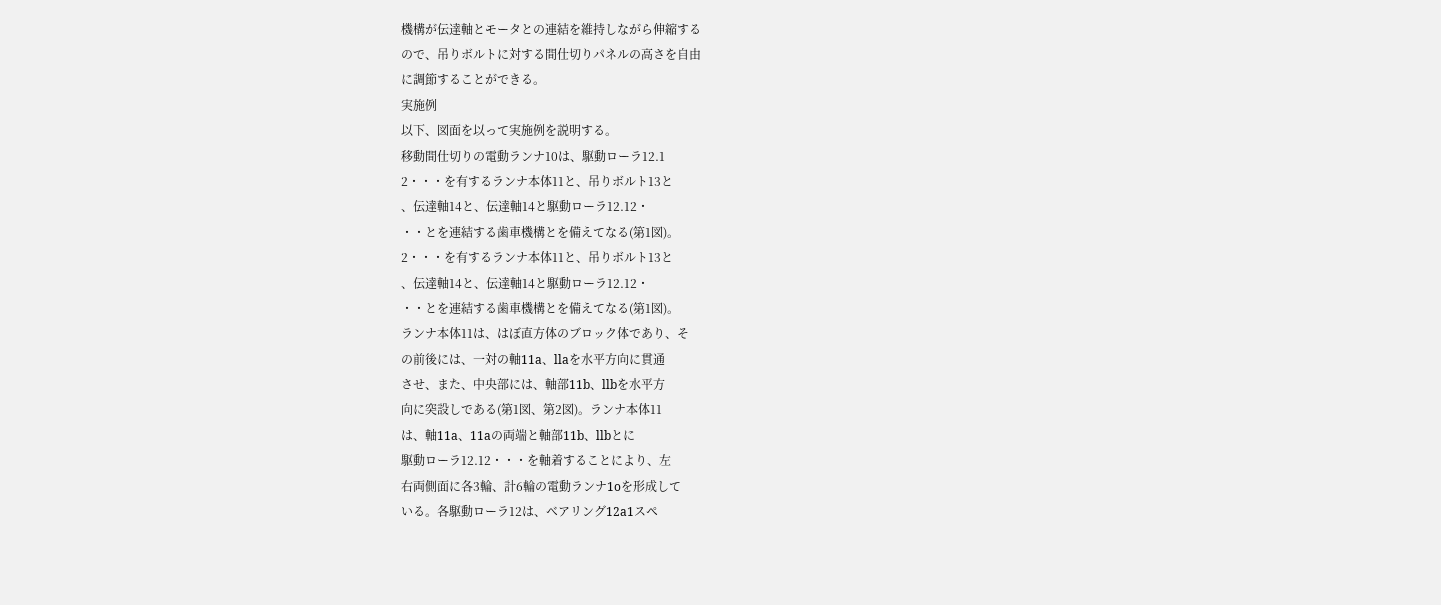機構が伝達軸とモータとの連結を維持しながら伸縮する
ので、吊りボルトに対する間仕切りパネルの高さを自由
に調節することができる。
実施例
以下、図面を以って実施例を説明する。
移動間仕切りの電動ランナ10は、駆動ローラ12.1
2・・・を有するランナ本体11と、吊りボルト13と
、伝達軸14と、伝達軸14と駆動ローラ12.12・
・・とを連結する歯車機構とを備えてなる(第1図)。
2・・・を有するランナ本体11と、吊りボルト13と
、伝達軸14と、伝達軸14と駆動ローラ12.12・
・・とを連結する歯車機構とを備えてなる(第1図)。
ランナ本体11は、はぼ直方体のブロック体であり、そ
の前後には、一対の軸11a、llaを水平方向に貫通
させ、また、中央部には、軸部11b、llbを水平方
向に突設しである(第1図、第2図)。ランナ本体11
は、軸11a、11aの両端と軸部11b、llbとに
駆動ローラ12.12・・・を軸着することにより、左
右両側面に各3輪、計6輪の電動ランナ1oを形成して
いる。各駆動ローラ12は、ベアリング12a1スペ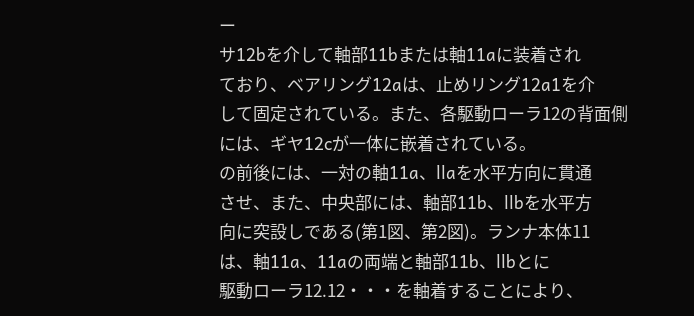ー
サ12bを介して軸部11bまたは軸11aに装着され
ており、ベアリング12aは、止めリング12a1を介
して固定されている。また、各駆動ローラ12の背面側
には、ギヤ12cが一体に嵌着されている。
の前後には、一対の軸11a、llaを水平方向に貫通
させ、また、中央部には、軸部11b、llbを水平方
向に突設しである(第1図、第2図)。ランナ本体11
は、軸11a、11aの両端と軸部11b、llbとに
駆動ローラ12.12・・・を軸着することにより、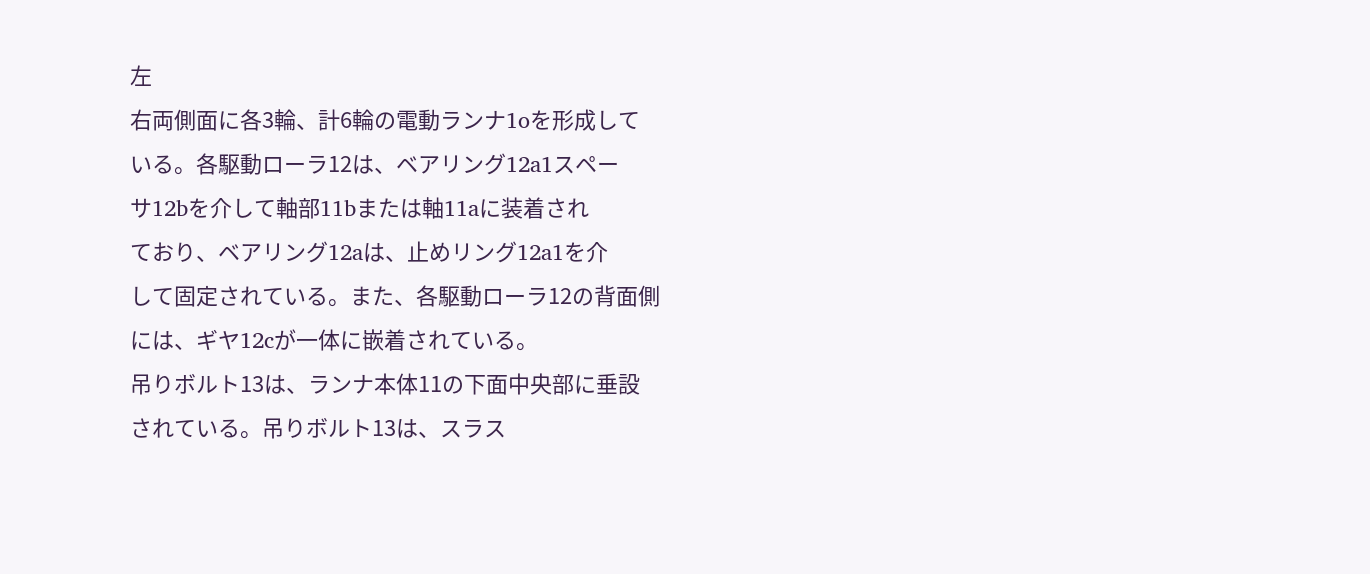左
右両側面に各3輪、計6輪の電動ランナ1oを形成して
いる。各駆動ローラ12は、ベアリング12a1スペー
サ12bを介して軸部11bまたは軸11aに装着され
ており、ベアリング12aは、止めリング12a1を介
して固定されている。また、各駆動ローラ12の背面側
には、ギヤ12cが一体に嵌着されている。
吊りボルト13は、ランナ本体11の下面中央部に垂設
されている。吊りボルト13は、スラス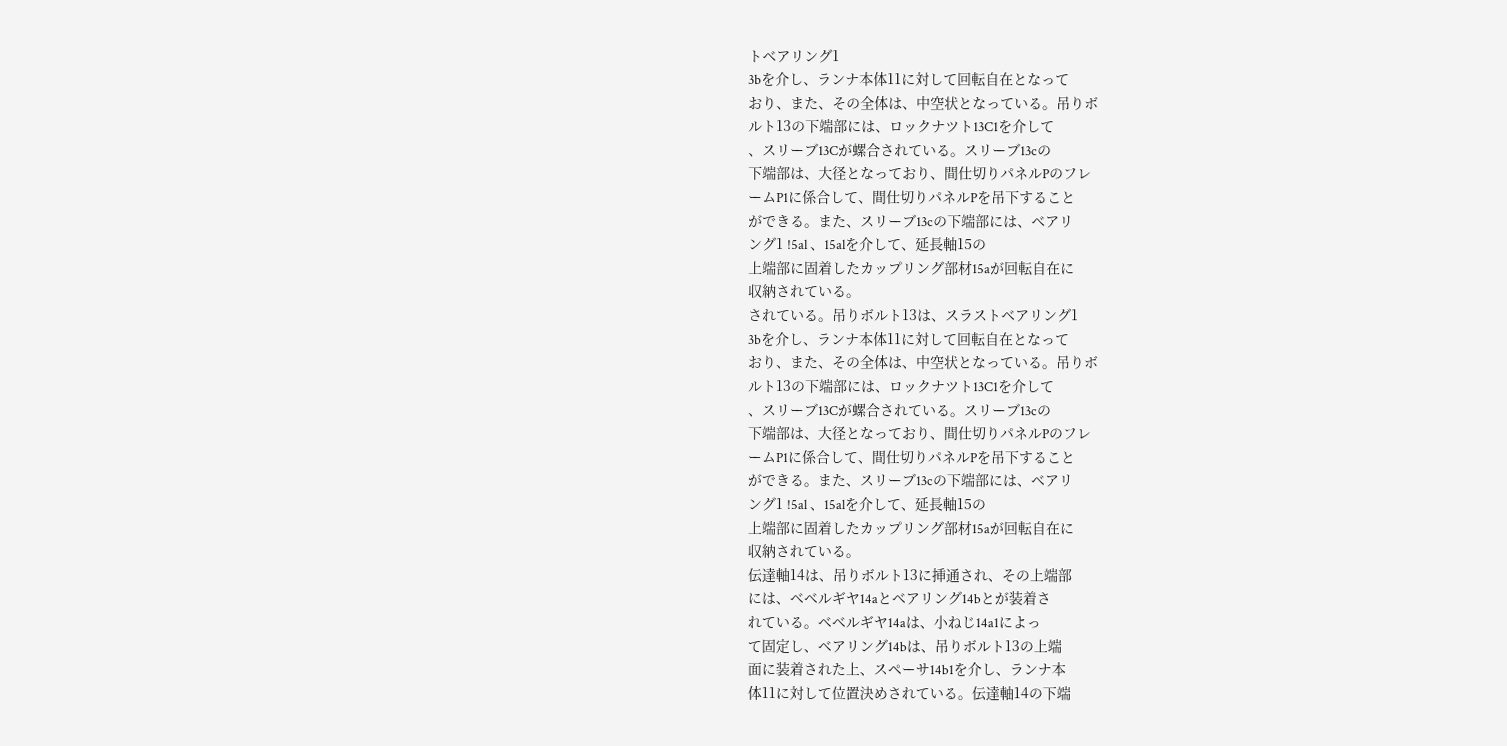トベアリング1
3bを介し、ランナ本体11に対して回転自在となって
おり、また、その全体は、中空状となっている。吊りボ
ルト13の下端部には、ロックナツト13C1を介して
、スリーブ13Cが螺合されている。スリーブ13cの
下端部は、大径となっており、間仕切りパネルPのフレ
ームP1に係合して、間仕切りパネルPを吊下すること
ができる。また、スリーブ13cの下端部には、ベアリ
ング1 !5al 、15alを介して、延長軸15の
上端部に固着したカップリング部材15aが回転自在に
収納されている。
されている。吊りボルト13は、スラストベアリング1
3bを介し、ランナ本体11に対して回転自在となって
おり、また、その全体は、中空状となっている。吊りボ
ルト13の下端部には、ロックナツト13C1を介して
、スリーブ13Cが螺合されている。スリーブ13cの
下端部は、大径となっており、間仕切りパネルPのフレ
ームP1に係合して、間仕切りパネルPを吊下すること
ができる。また、スリーブ13cの下端部には、ベアリ
ング1 !5al 、15alを介して、延長軸15の
上端部に固着したカップリング部材15aが回転自在に
収納されている。
伝達軸14は、吊りボルト13に挿通され、その上端部
には、ベベルギヤ14aとベアリング14bとが装着さ
れている。ベベルギヤ14aは、小ねじ14a1によっ
て固定し、ベアリング14bは、吊りボルト13の上端
面に装着された上、スペーサ14b1を介し、ランナ本
体11に対して位置決めされている。伝達軸14の下端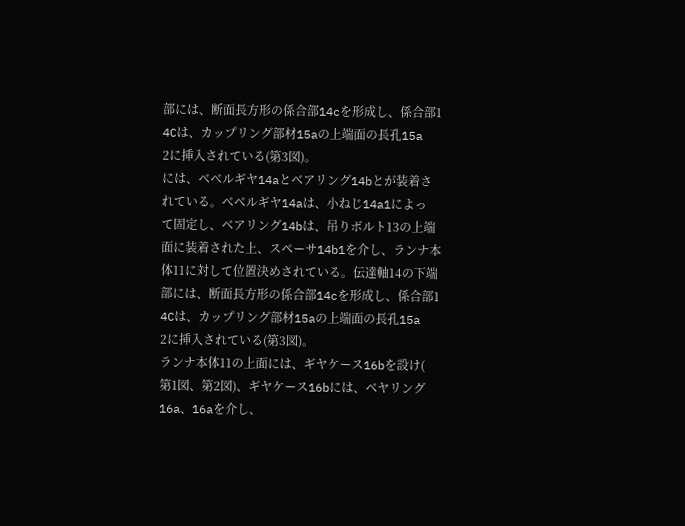部には、断面長方形の係合部14cを形成し、係合部1
4Cは、カップリング部材15aの上端面の長孔15a
2に挿入されている(第3図)。
には、ベベルギヤ14aとベアリング14bとが装着さ
れている。ベベルギヤ14aは、小ねじ14a1によっ
て固定し、ベアリング14bは、吊りボルト13の上端
面に装着された上、スペーサ14b1を介し、ランナ本
体11に対して位置決めされている。伝達軸14の下端
部には、断面長方形の係合部14cを形成し、係合部1
4Cは、カップリング部材15aの上端面の長孔15a
2に挿入されている(第3図)。
ランナ本体11の上面には、ギヤケース16bを設け(
第1図、第2図)、ギヤケース16bには、ベヤリング
16a、16aを介し、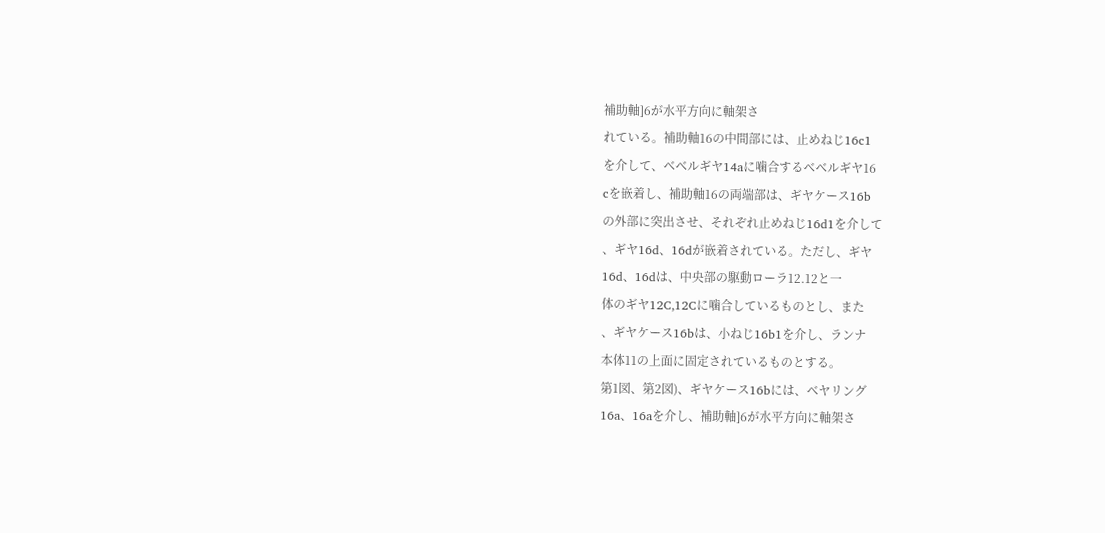補助軸]6が水平方向に軸架さ
れている。補助軸16の中間部には、止めねじ16c1
を介して、ベベルギヤ14aに噛合するベベルギヤ16
cを嵌着し、補助軸16の両端部は、ギヤケース16b
の外部に突出させ、それぞれ止めねじ16d1を介して
、ギヤ16d、16dが嵌着されている。ただし、ギヤ
16d、16dは、中央部の駆動ローラ12.12と一
体のギヤ12C,12Cに噛合しているものとし、また
、ギヤケース16bは、小ねじ16b1を介し、ランナ
本体11の上面に固定されているものとする。
第1図、第2図)、ギヤケース16bには、ベヤリング
16a、16aを介し、補助軸]6が水平方向に軸架さ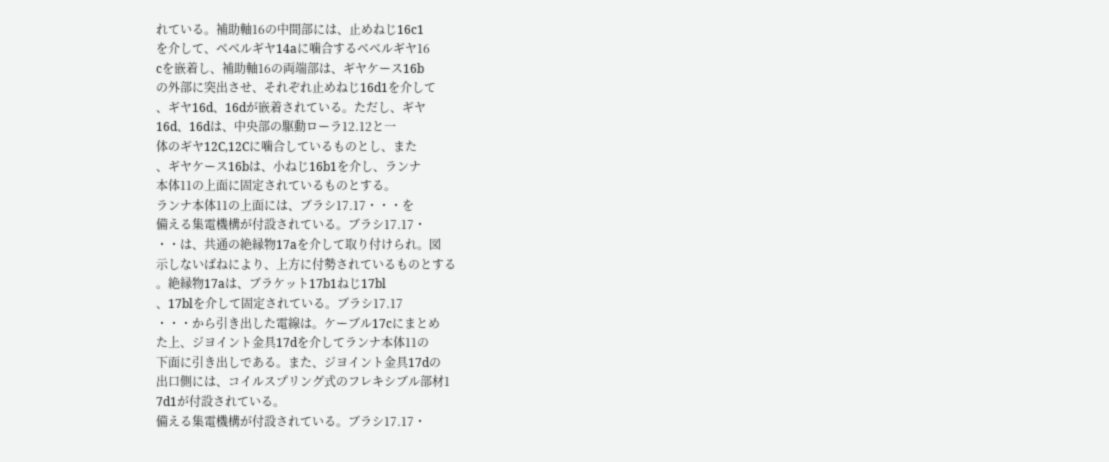れている。補助軸16の中間部には、止めねじ16c1
を介して、ベベルギヤ14aに噛合するベベルギヤ16
cを嵌着し、補助軸16の両端部は、ギヤケース16b
の外部に突出させ、それぞれ止めねじ16d1を介して
、ギヤ16d、16dが嵌着されている。ただし、ギヤ
16d、16dは、中央部の駆動ローラ12.12と一
体のギヤ12C,12Cに噛合しているものとし、また
、ギヤケース16bは、小ねじ16b1を介し、ランナ
本体11の上面に固定されているものとする。
ランナ本体11の上面には、ブラシ17.17・・・を
備える集電機構が付設されている。ブラシ17.17・
・・は、共通の絶縁物17aを介して取り付けられ。図
示しないばねにより、上方に付勢されているものとする
。絶縁物17aは、ブラケット17b1ねじ17bl
、17blを介して固定されている。ブラシ17.17
・・・から引き出した電線は。ケーブル17cにまとめ
た上、ジヨイント金具17dを介してランナ本体11の
下面に引き出しである。また、ジヨイント金具17dの
出口側には、コイルスプリング式のフレキシブル部材1
7d1が付設されている。
備える集電機構が付設されている。ブラシ17.17・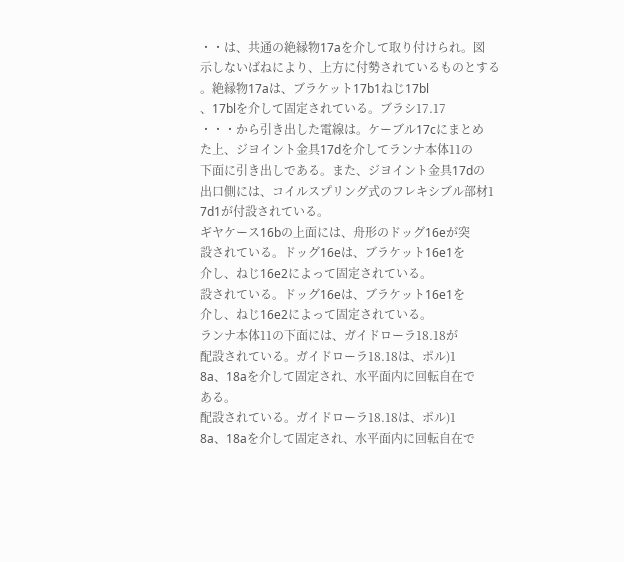・・は、共通の絶縁物17aを介して取り付けられ。図
示しないばねにより、上方に付勢されているものとする
。絶縁物17aは、ブラケット17b1ねじ17bl
、17blを介して固定されている。ブラシ17.17
・・・から引き出した電線は。ケーブル17cにまとめ
た上、ジヨイント金具17dを介してランナ本体11の
下面に引き出しである。また、ジヨイント金具17dの
出口側には、コイルスプリング式のフレキシブル部材1
7d1が付設されている。
ギヤケース16bの上面には、舟形のドッグ16eが突
設されている。ドッグ16eは、ブラケット16e1を
介し、ねじ16e2によって固定されている。
設されている。ドッグ16eは、ブラケット16e1を
介し、ねじ16e2によって固定されている。
ランナ本体11の下面には、ガイドローラ18.18が
配設されている。ガイドローラ18.18は、ポル)1
8a、18aを介して固定され、水平面内に回転自在で
ある。
配設されている。ガイドローラ18.18は、ポル)1
8a、18aを介して固定され、水平面内に回転自在で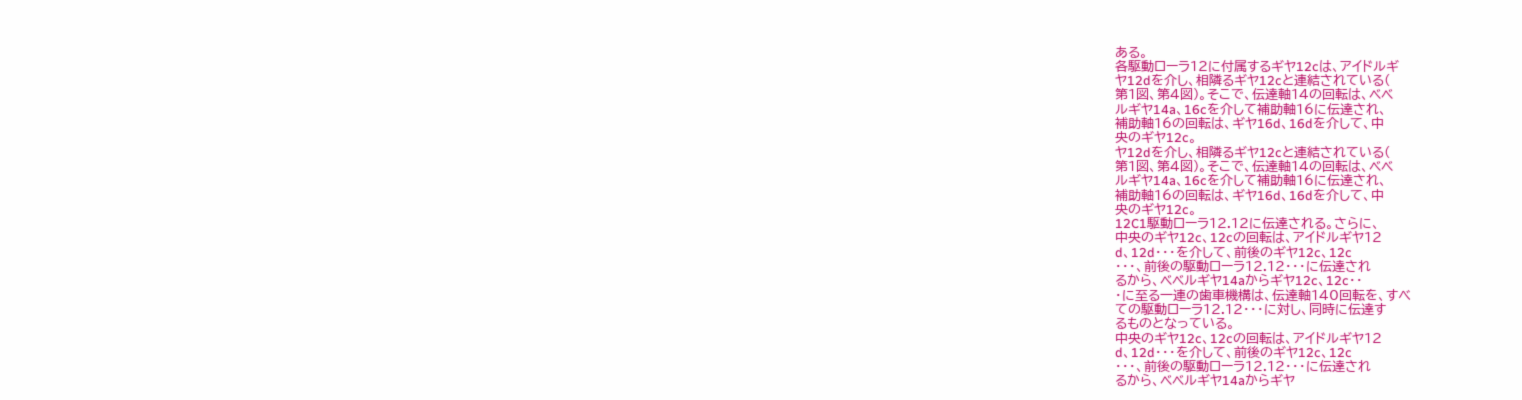ある。
各駆動ローラ12に付属するギヤ12cは、アイドルギ
ヤ12dを介し、相隣るギヤ12cと連結されている(
第1図、第4図)。そこで、伝達軸14の回転は、ベベ
ルギヤ14a、16cを介して補助軸16に伝達され、
補助軸16の回転は、ギヤ16d、16dを介して、中
央のギヤ12c。
ヤ12dを介し、相隣るギヤ12cと連結されている(
第1図、第4図)。そこで、伝達軸14の回転は、ベベ
ルギヤ14a、16cを介して補助軸16に伝達され、
補助軸16の回転は、ギヤ16d、16dを介して、中
央のギヤ12c。
12C1駆動ローラ12.12に伝達される。さらに、
中央のギヤ12c、12cの回転は、アイドルギヤ12
d、12d・・・を介して、前後のギヤ12c、12c
・・・、前後の駆動ローラ12.12・・・に伝達され
るから、ベベルギヤ14aからギヤ12c、12c・・
・に至る一連の歯車機構は、伝達軸140回転を、すべ
ての駆動ローラ12.12・・・に対し、同時に伝達す
るものとなっている。
中央のギヤ12c、12cの回転は、アイドルギヤ12
d、12d・・・を介して、前後のギヤ12c、12c
・・・、前後の駆動ローラ12.12・・・に伝達され
るから、ベベルギヤ14aからギヤ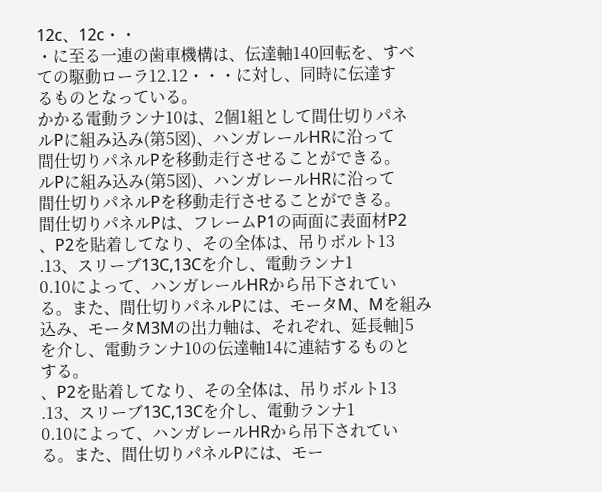12c、12c・・
・に至る一連の歯車機構は、伝達軸140回転を、すべ
ての駆動ローラ12.12・・・に対し、同時に伝達す
るものとなっている。
かかる電動ランナ10は、2個1組として間仕切りパネ
ルPに組み込み(第5図)、ハンガレールHRに沿って
間仕切りパネルPを移動走行させることができる。
ルPに組み込み(第5図)、ハンガレールHRに沿って
間仕切りパネルPを移動走行させることができる。
間仕切りパネルPは、フレームP1の両面に表面材P2
、P2を貼着してなり、その全体は、吊りボルト13
.13、スリーブ13C,13Cを介し、電動ランナ1
0.10によって、ハンガレールHRから吊下されてい
る。また、間仕切りパネルPには、モータM、Mを組み
込み、モータM3Mの出力軸は、それぞれ、延長軸]5
を介し、電動ランナ10の伝達軸14に連結するものと
する。
、P2を貼着してなり、その全体は、吊りボルト13
.13、スリーブ13C,13Cを介し、電動ランナ1
0.10によって、ハンガレールHRから吊下されてい
る。また、間仕切りパネルPには、モー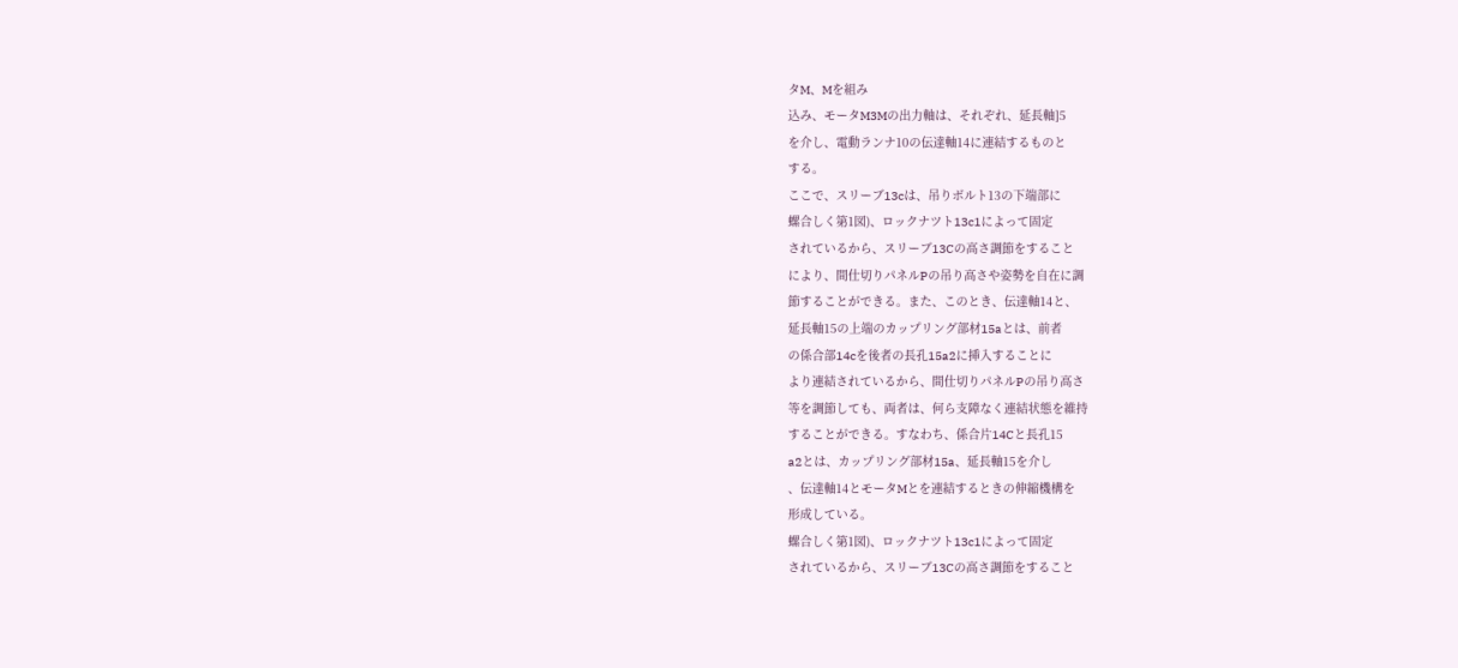タM、Mを組み
込み、モータM3Mの出力軸は、それぞれ、延長軸]5
を介し、電動ランナ10の伝達軸14に連結するものと
する。
ここで、スリーブ13cは、吊りボルト13の下端部に
螺合しく第1図)、ロックナツト13c1によって固定
されているから、スリーブ13Cの高さ調節をすること
により、間仕切りパネルPの吊り高さや姿勢を自在に調
節することができる。また、このとき、伝達軸14と、
延長軸15の上端のカップリング部材15aとは、前者
の係合部14cを後者の長孔15a2に挿入することに
より連結されているから、間仕切りパネルPの吊り高さ
等を調節しても、両者は、何ら支障なく連結状態を維持
することができる。すなわち、係合片14Cと長孔15
a2とは、カップリング部材15a、延長軸15を介し
、伝達軸14とモータMとを連結するときの伸縮機構を
形成している。
螺合しく第1図)、ロックナツト13c1によって固定
されているから、スリーブ13Cの高さ調節をすること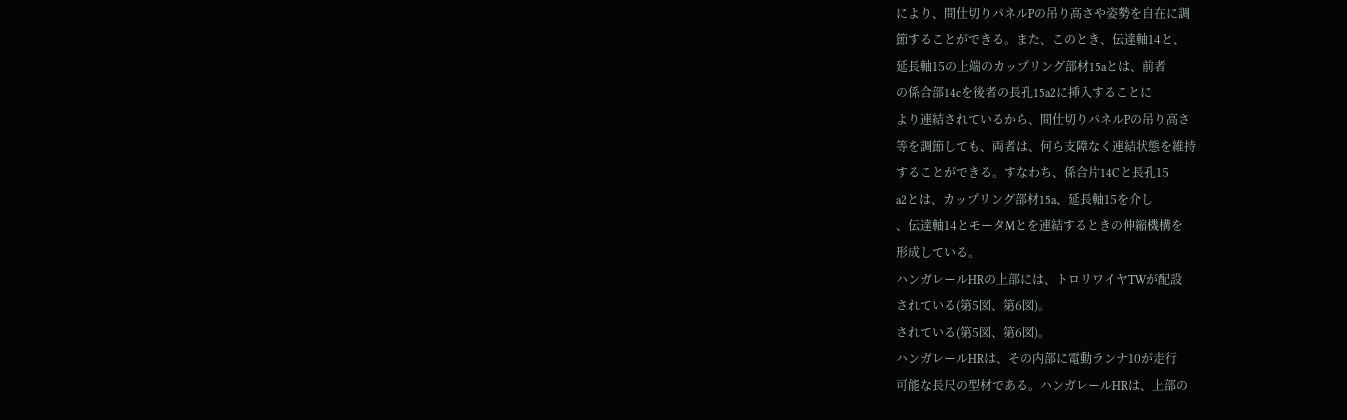により、間仕切りパネルPの吊り高さや姿勢を自在に調
節することができる。また、このとき、伝達軸14と、
延長軸15の上端のカップリング部材15aとは、前者
の係合部14cを後者の長孔15a2に挿入することに
より連結されているから、間仕切りパネルPの吊り高さ
等を調節しても、両者は、何ら支障なく連結状態を維持
することができる。すなわち、係合片14Cと長孔15
a2とは、カップリング部材15a、延長軸15を介し
、伝達軸14とモータMとを連結するときの伸縮機構を
形成している。
ハンガレールHRの上部には、トロリワイヤTWが配設
されている(第5図、第6図)。
されている(第5図、第6図)。
ハンガレールHRは、その内部に電動ランナ10が走行
可能な長尺の型材である。ハンガレールHRは、上部の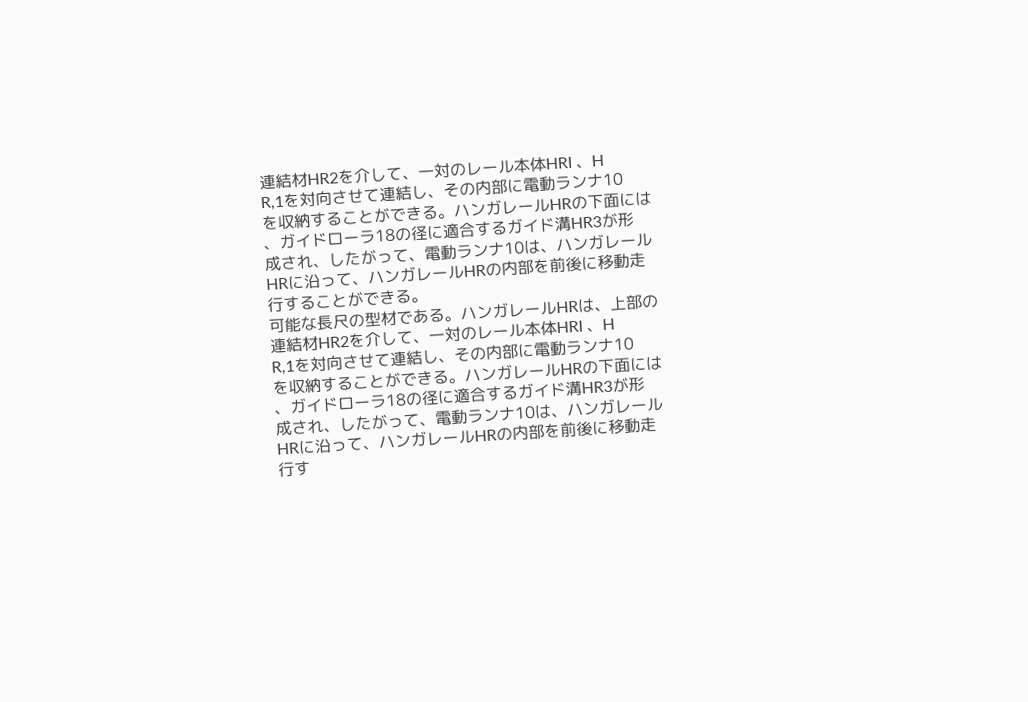連結材HR2を介して、一対のレール本体HRI 、H
R,1を対向させて連結し、その内部に電動ランナ10
を収納することができる。ハンガレールHRの下面には
、ガイドローラ18の径に適合するガイド溝HR3が形
成され、したがって、電動ランナ10は、ハンガレール
HRに沿って、ハンガレールHRの内部を前後に移動走
行することができる。
可能な長尺の型材である。ハンガレールHRは、上部の
連結材HR2を介して、一対のレール本体HRI 、H
R,1を対向させて連結し、その内部に電動ランナ10
を収納することができる。ハンガレールHRの下面には
、ガイドローラ18の径に適合するガイド溝HR3が形
成され、したがって、電動ランナ10は、ハンガレール
HRに沿って、ハンガレールHRの内部を前後に移動走
行す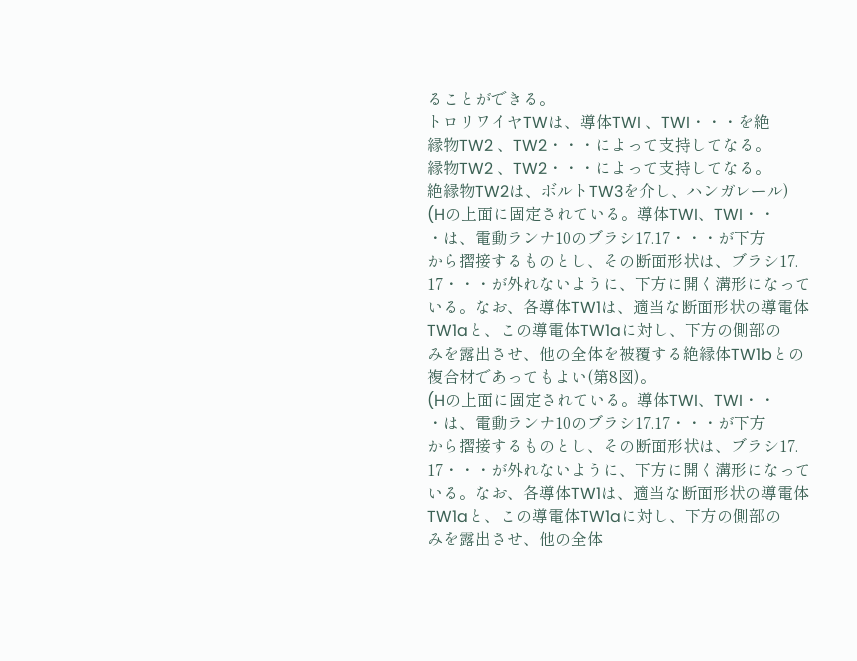ることができる。
トロリワイヤTWは、導体TWI 、TWI・・・を絶
縁物TW2 、TW2・・・によって支持してなる。
縁物TW2 、TW2・・・によって支持してなる。
絶縁物TW2は、ボルトTW3を介し、ハンガレール)
(Hの上面に固定されている。導体TWI、TWI・・
・は、電動ランナ10のブラシ17.17・・・が下方
から摺接するものとし、その断面形状は、ブラシ17.
17・・・が外れないように、下方に開く溝形になって
いる。なお、各導体TW1は、適当な断面形状の導電体
TW1aと、この導電体TW1aに対し、下方の側部の
みを露出させ、他の全体を被覆する絶縁体TW1bとの
複合材であってもよい(第8図)。
(Hの上面に固定されている。導体TWI、TWI・・
・は、電動ランナ10のブラシ17.17・・・が下方
から摺接するものとし、その断面形状は、ブラシ17.
17・・・が外れないように、下方に開く溝形になって
いる。なお、各導体TW1は、適当な断面形状の導電体
TW1aと、この導電体TW1aに対し、下方の側部の
みを露出させ、他の全体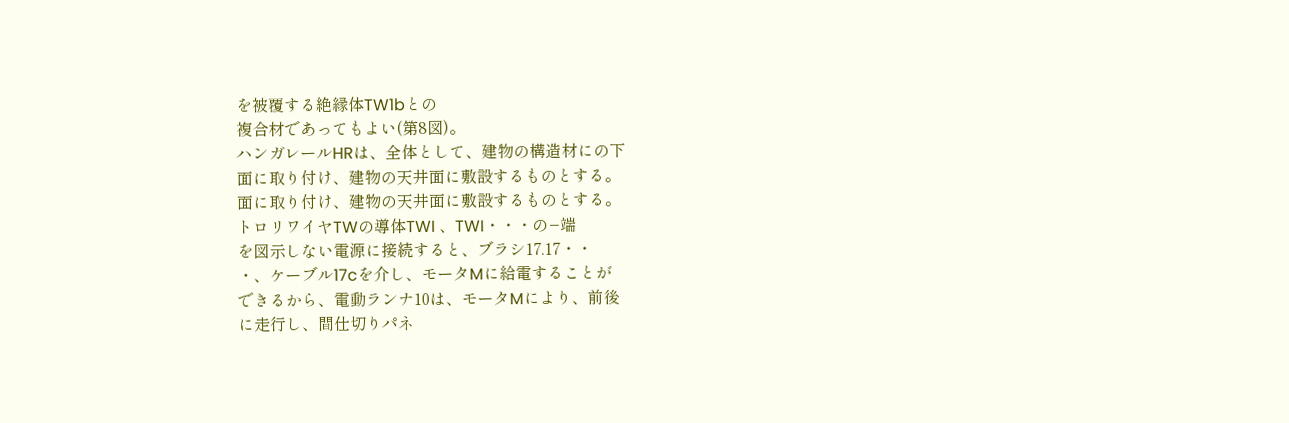を被覆する絶縁体TW1bとの
複合材であってもよい(第8図)。
ハンガレールHRは、全体として、建物の構造材にの下
面に取り付け、建物の天井面に敷設するものとする。
面に取り付け、建物の天井面に敷設するものとする。
トロリワイヤTWの導体TWI 、TWI・・・の−端
を図示しない電源に接続すると、ブラシ17.17・・
・、ケーブル17cを介し、モータMに給電することが
できるから、電動ランナ10は、モータMにより、前後
に走行し、間仕切りパネ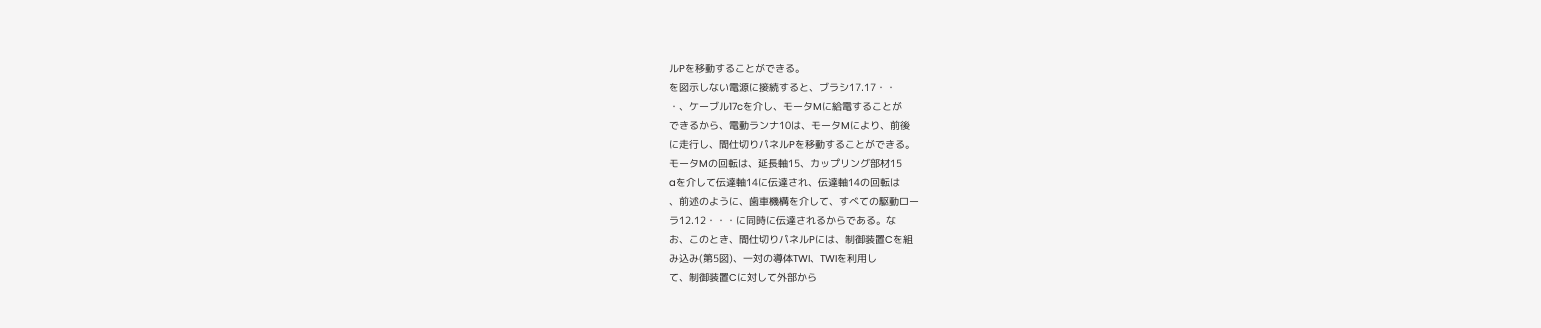ルPを移動することができる。
を図示しない電源に接続すると、ブラシ17.17・・
・、ケーブル17cを介し、モータMに給電することが
できるから、電動ランナ10は、モータMにより、前後
に走行し、間仕切りパネルPを移動することができる。
モータMの回転は、延長軸15、カップリング部材15
aを介して伝達軸14に伝達され、伝達軸14の回転は
、前述のように、歯車機構を介して、すべての駆動ロー
ラ12.12・・・に同時に伝達されるからである。な
お、このとき、間仕切りパネルPには、制御装置Cを組
み込み(第5図)、一対の導体TWI、TWIを利用し
て、制御装置Cに対して外部から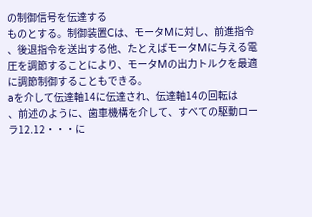の制御信号を伝達する
ものとする。制御装置Cは、モータMに対し、前進指令
、後退指令を送出する他、たとえばモータMに与える電
圧を調節することにより、モータMの出力トルクを最適
に調節制御することもできる。
aを介して伝達軸14に伝達され、伝達軸14の回転は
、前述のように、歯車機構を介して、すべての駆動ロー
ラ12.12・・・に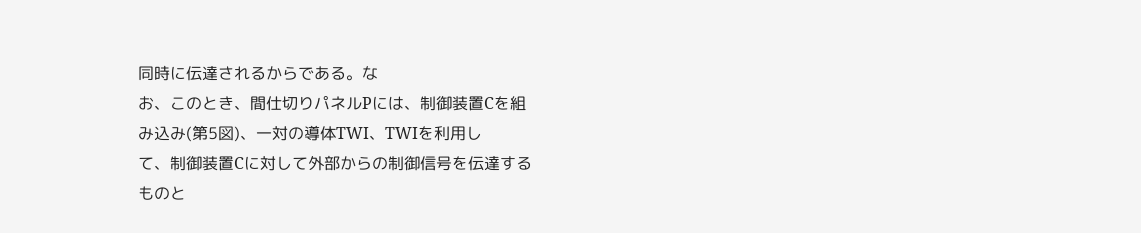同時に伝達されるからである。な
お、このとき、間仕切りパネルPには、制御装置Cを組
み込み(第5図)、一対の導体TWI、TWIを利用し
て、制御装置Cに対して外部からの制御信号を伝達する
ものと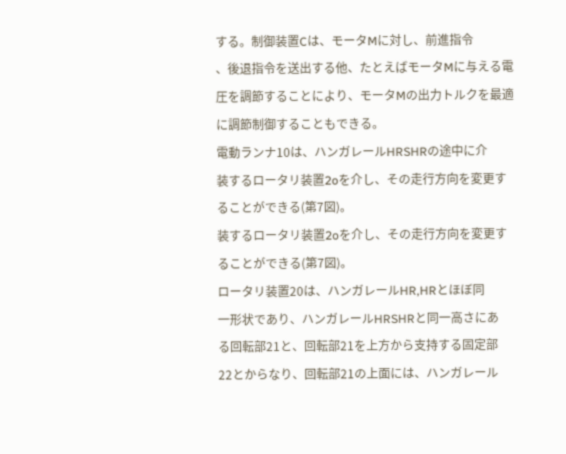する。制御装置Cは、モータMに対し、前進指令
、後退指令を送出する他、たとえばモータMに与える電
圧を調節することにより、モータMの出力トルクを最適
に調節制御することもできる。
電動ランナ10は、ハンガレールHRSHRの途中に介
装するロータリ装置2oを介し、その走行方向を変更す
ることができる(第7図)。
装するロータリ装置2oを介し、その走行方向を変更す
ることができる(第7図)。
ロータリ装置20は、ハンガレールHR,HRとほぼ同
一形状であり、ハンガレールHRSHRと同一高さにあ
る回転部21と、回転部21を上方から支持する固定部
22とからなり、回転部21の上面には、ハンガレール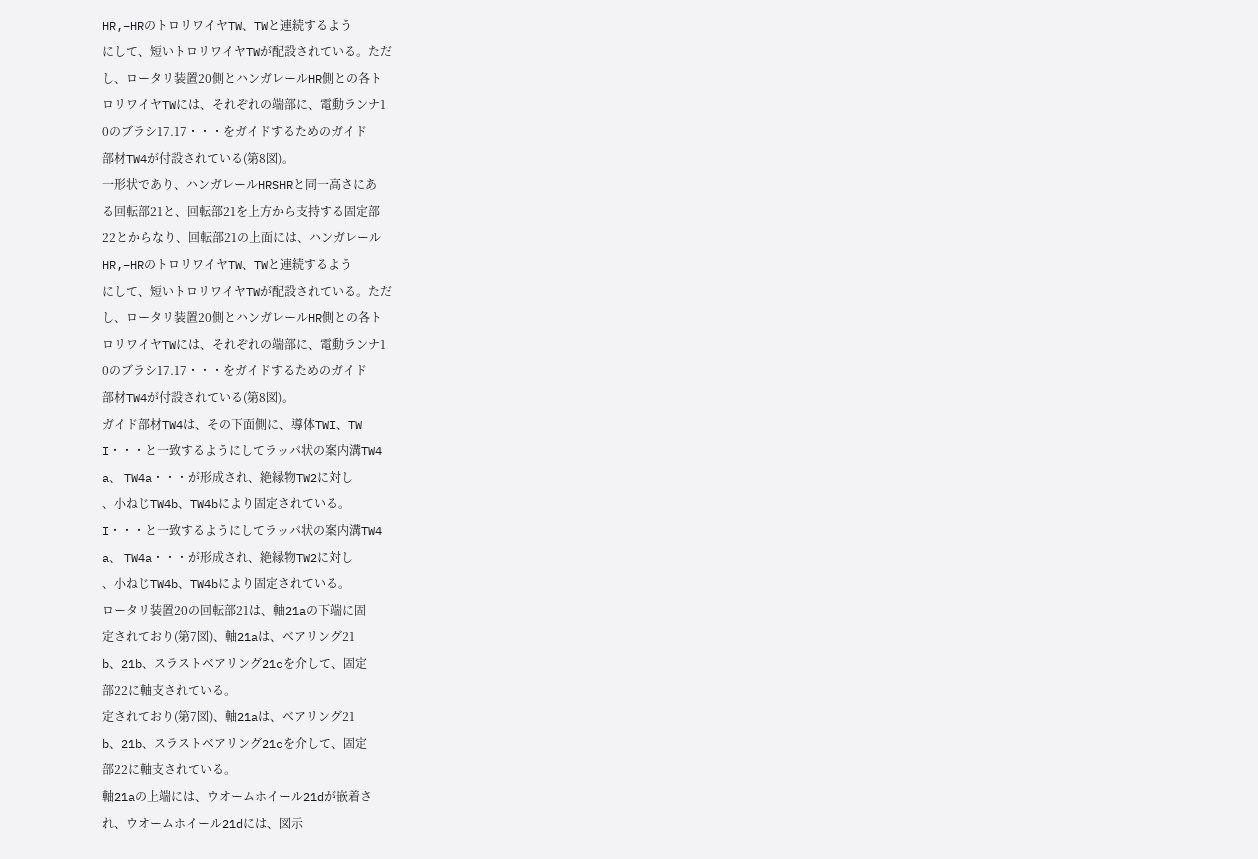HR,−HRのトロリワイヤTW、TWと連続するよう
にして、短いトロリワイヤTWが配設されている。ただ
し、ロータリ装置20側とハンガレールHR側との各ト
ロリワイヤTWには、それぞれの端部に、電動ランナ1
0のブラシ17.17・・・をガイドするためのガイド
部材TW4が付設されている(第8図)。
一形状であり、ハンガレールHRSHRと同一高さにあ
る回転部21と、回転部21を上方から支持する固定部
22とからなり、回転部21の上面には、ハンガレール
HR,−HRのトロリワイヤTW、TWと連続するよう
にして、短いトロリワイヤTWが配設されている。ただ
し、ロータリ装置20側とハンガレールHR側との各ト
ロリワイヤTWには、それぞれの端部に、電動ランナ1
0のブラシ17.17・・・をガイドするためのガイド
部材TW4が付設されている(第8図)。
ガイド部材TW4は、その下面側に、導体TWI、TW
I・・・と一致するようにしてラッパ状の案内溝TW4
a、 TW4a・・・が形成され、絶縁物TW2に対し
、小ねじTW4b、TW4bにより固定されている。
I・・・と一致するようにしてラッパ状の案内溝TW4
a、 TW4a・・・が形成され、絶縁物TW2に対し
、小ねじTW4b、TW4bにより固定されている。
ロータリ装置20の回転部21は、軸21aの下端に固
定されており(第7図)、軸21aは、ベアリング21
b、21b、スラストベアリング21cを介して、固定
部22に軸支されている。
定されており(第7図)、軸21aは、ベアリング21
b、21b、スラストベアリング21cを介して、固定
部22に軸支されている。
軸21aの上端には、ウオームホイール21dが嵌着さ
れ、ウオームホイール21dには、図示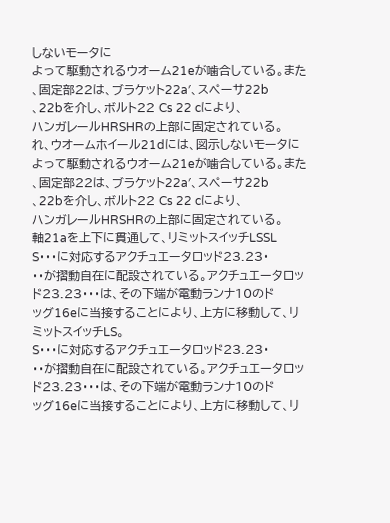しないモータに
よって駆動されるウオーム21eが噛合している。また
、固定部22は、ブラケット22a′、スペーサ22b
、22bを介し、ボルト22 Cs 22 cにより、
ハンガレールHRSHRの上部に固定されている。
れ、ウオームホイール21dには、図示しないモータに
よって駆動されるウオーム21eが噛合している。また
、固定部22は、ブラケット22a′、スペーサ22b
、22bを介し、ボルト22 Cs 22 cにより、
ハンガレールHRSHRの上部に固定されている。
軸21aを上下に貫通して、リミットスイッチLSSL
S・・・に対応するアクチュエータロッド23.23・
・・が摺動自在に配設されている。アクチュエータロッ
ド23.23・・・は、その下端が電動ランナ10のド
ッグ16eに当接することにより、上方に移動して、リ
ミットスイッチLS。
S・・・に対応するアクチュエータロッド23.23・
・・が摺動自在に配設されている。アクチュエータロッ
ド23.23・・・は、その下端が電動ランナ10のド
ッグ16eに当接することにより、上方に移動して、リ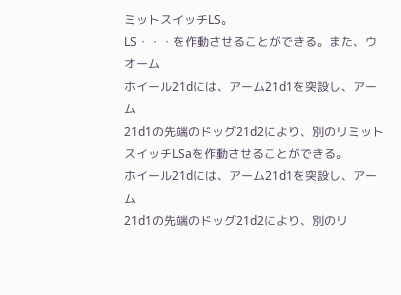ミットスイッチLS。
LS・・・を作動させることができる。また、ウオーム
ホイール21dには、アーム21d1を突設し、アーム
21d1の先端のドッグ21d2により、別のリミット
スイッチLSaを作動させることができる。
ホイール21dには、アーム21d1を突設し、アーム
21d1の先端のドッグ21d2により、別のリ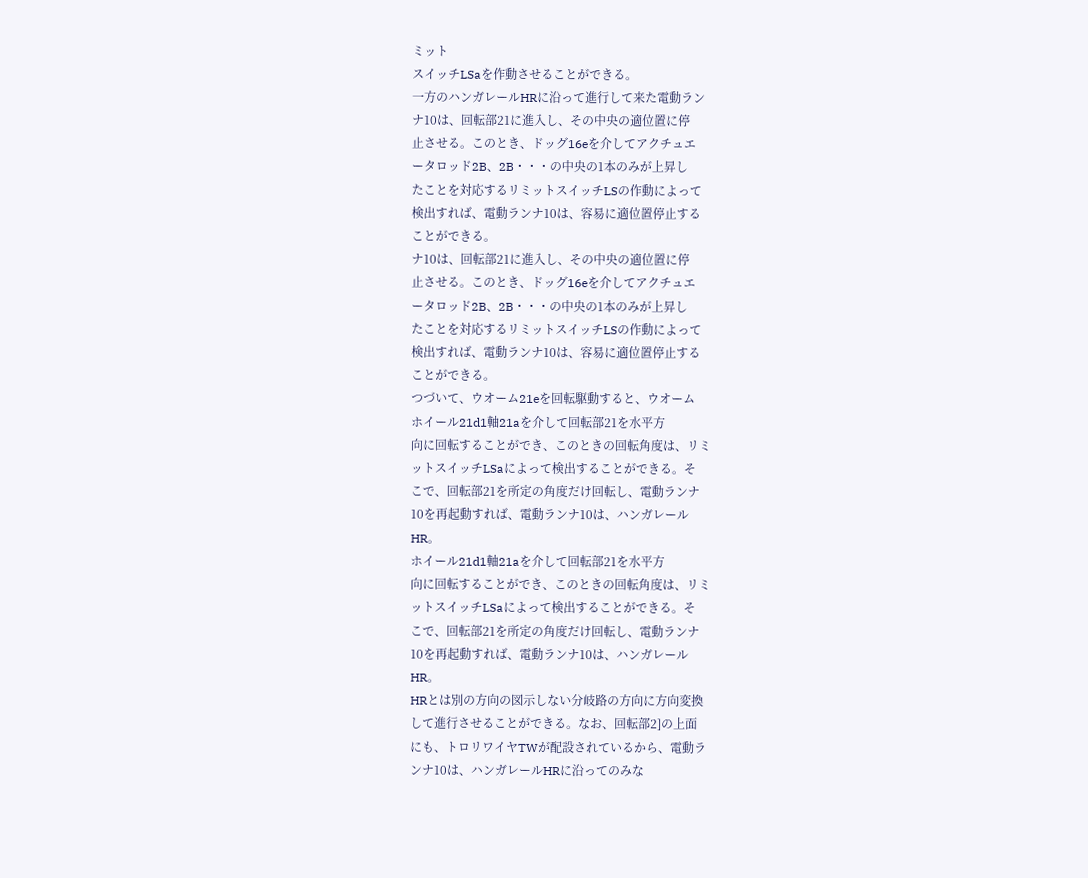ミット
スイッチLSaを作動させることができる。
一方のハンガレールHRに沿って進行して来た電動ラン
ナ10は、回転部21に進入し、その中央の適位置に停
止させる。このとき、ドッグ16eを介してアクチュエ
ータロッド2B、2B・・・の中央の1本のみが上昇し
たことを対応するリミットスイッチLSの作動によって
検出すれば、電動ランナ10は、容易に適位置停止する
ことができる。
ナ10は、回転部21に進入し、その中央の適位置に停
止させる。このとき、ドッグ16eを介してアクチュエ
ータロッド2B、2B・・・の中央の1本のみが上昇し
たことを対応するリミットスイッチLSの作動によって
検出すれば、電動ランナ10は、容易に適位置停止する
ことができる。
つづいて、ウオーム21eを回転駆動すると、ウオーム
ホイール21d1軸21aを介して回転部21を水平方
向に回転することができ、このときの回転角度は、リミ
ットスイッチLSaによって検出することができる。そ
こで、回転部21を所定の角度だけ回転し、電動ランナ
10を再起動すれば、電動ランナ10は、ハンガレール
HR。
ホイール21d1軸21aを介して回転部21を水平方
向に回転することができ、このときの回転角度は、リミ
ットスイッチLSaによって検出することができる。そ
こで、回転部21を所定の角度だけ回転し、電動ランナ
10を再起動すれば、電動ランナ10は、ハンガレール
HR。
HRとは別の方向の図示しない分岐路の方向に方向変換
して進行させることができる。なお、回転部2]の上面
にも、トロリワイヤTWが配設されているから、電動ラ
ンナ10は、ハンガレールHRに沿ってのみな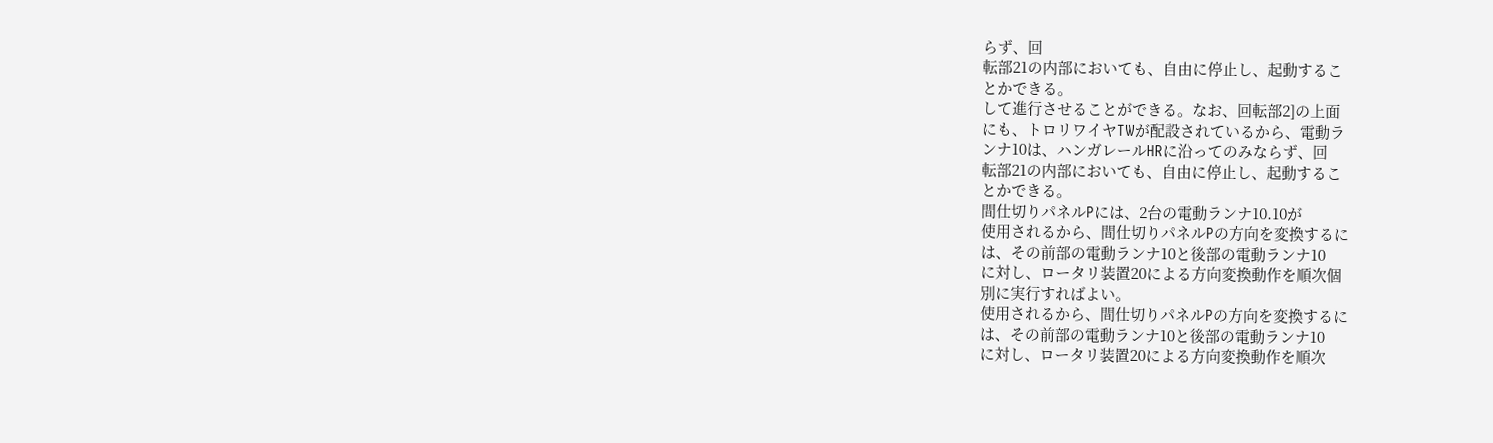らず、回
転部21の内部においても、自由に停止し、起動するこ
とかできる。
して進行させることができる。なお、回転部2]の上面
にも、トロリワイヤTWが配設されているから、電動ラ
ンナ10は、ハンガレールHRに沿ってのみならず、回
転部21の内部においても、自由に停止し、起動するこ
とかできる。
間仕切りパネルPには、2台の電動ランナ10.10が
使用されるから、間仕切りパネルPの方向を変換するに
は、その前部の電動ランナ10と後部の電動ランナ10
に対し、ロータリ装置20による方向変換動作を順次個
別に実行すればよい。
使用されるから、間仕切りパネルPの方向を変換するに
は、その前部の電動ランナ10と後部の電動ランナ10
に対し、ロータリ装置20による方向変換動作を順次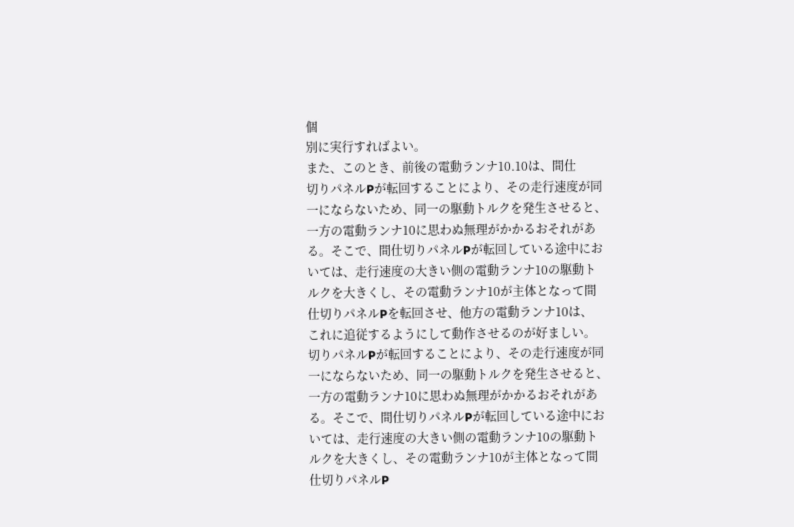個
別に実行すればよい。
また、このとき、前後の電動ランナ10.10は、間仕
切りパネルPが転回することにより、その走行速度が同
一にならないため、同一の駆動トルクを発生させると、
一方の電動ランナ10に思わぬ無理がかかるおそれがあ
る。そこで、間仕切りパネルPが転回している途中にお
いては、走行速度の大きい側の電動ランナ10の駆動ト
ルクを大きくし、その電動ランナ10が主体となって間
仕切りパネルPを転回させ、他方の電動ランナ10は、
これに追従するようにして動作させるのが好ましい。
切りパネルPが転回することにより、その走行速度が同
一にならないため、同一の駆動トルクを発生させると、
一方の電動ランナ10に思わぬ無理がかかるおそれがあ
る。そこで、間仕切りパネルPが転回している途中にお
いては、走行速度の大きい側の電動ランナ10の駆動ト
ルクを大きくし、その電動ランナ10が主体となって間
仕切りパネルP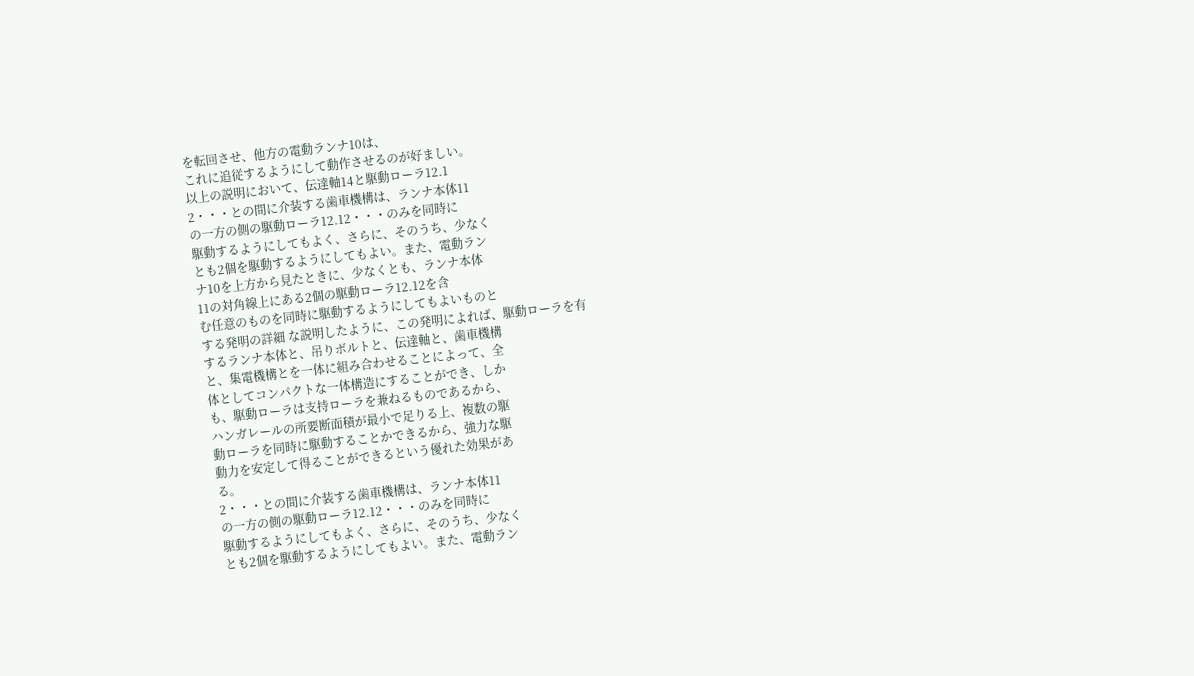を転回させ、他方の電動ランナ10は、
これに追従するようにして動作させるのが好ましい。
以上の説明において、伝達軸14と駆動ローラ12.1
2・・・との間に介装する歯車機構は、ランナ本体11
の一方の側の駆動ローラ12.12・・・のみを同時に
駆動するようにしてもよく、さらに、そのうち、少なく
とも2個を駆動するようにしてもよい。また、電動ラン
ナ10を上方から見たときに、少なくとも、ランナ本体
11の対角線上にある2個の駆動ローラ12.12を含
む任意のものを同時に駆動するようにしてもよいものと
する発明の詳細 な説明したように、この発明によれば、駆動ローラを有
するランナ本体と、吊りボルトと、伝達軸と、歯車機構
と、集電機構とを一体に組み合わせることによって、全
体としてコンパクトな一体構造にすることができ、しか
も、駆動ローラは支持ローラを兼ねるものであるから、
ハンガレールの所要断面積が最小で足りる上、複数の駆
動ローラを同時に駆動することかできるから、強力な駆
動力を安定して得ることができるという優れた効果があ
る。
2・・・との間に介装する歯車機構は、ランナ本体11
の一方の側の駆動ローラ12.12・・・のみを同時に
駆動するようにしてもよく、さらに、そのうち、少なく
とも2個を駆動するようにしてもよい。また、電動ラン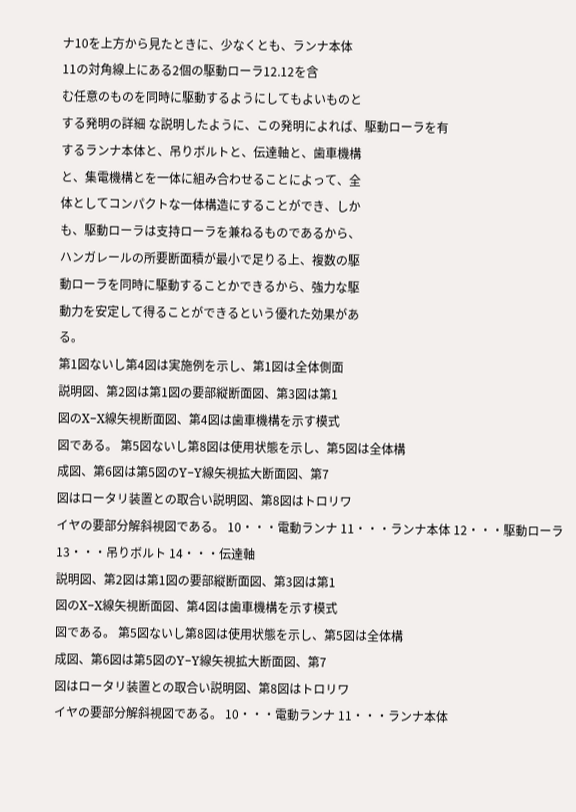ナ10を上方から見たときに、少なくとも、ランナ本体
11の対角線上にある2個の駆動ローラ12.12を含
む任意のものを同時に駆動するようにしてもよいものと
する発明の詳細 な説明したように、この発明によれば、駆動ローラを有
するランナ本体と、吊りボルトと、伝達軸と、歯車機構
と、集電機構とを一体に組み合わせることによって、全
体としてコンパクトな一体構造にすることができ、しか
も、駆動ローラは支持ローラを兼ねるものであるから、
ハンガレールの所要断面積が最小で足りる上、複数の駆
動ローラを同時に駆動することかできるから、強力な駆
動力を安定して得ることができるという優れた効果があ
る。
第1図ないし第4図は実施例を示し、第1図は全体側面
説明図、第2図は第1図の要部縦断面図、第3図は第1
図のX−X線矢視断面図、第4図は歯車機構を示す模式
図である。 第5図ないし第8図は使用状態を示し、第5図は全体構
成図、第6図は第5図のY−Y線矢視拡大断面図、第7
図はロータリ装置との取合い説明図、第8図はトロリワ
イヤの要部分解斜視図である。 10・・・電動ランナ 11・・・ランナ本体 12・・・駆動ローラ 13・・・吊りボルト 14・・・伝達軸
説明図、第2図は第1図の要部縦断面図、第3図は第1
図のX−X線矢視断面図、第4図は歯車機構を示す模式
図である。 第5図ないし第8図は使用状態を示し、第5図は全体構
成図、第6図は第5図のY−Y線矢視拡大断面図、第7
図はロータリ装置との取合い説明図、第8図はトロリワ
イヤの要部分解斜視図である。 10・・・電動ランナ 11・・・ランナ本体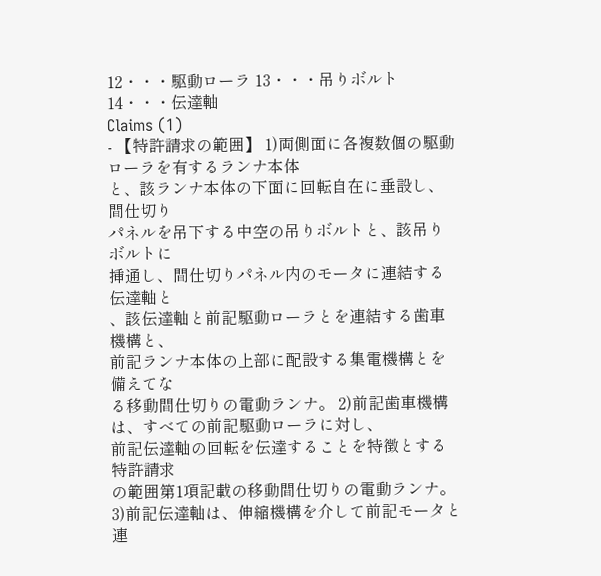12・・・駆動ローラ 13・・・吊りボルト 14・・・伝達軸
Claims (1)
- 【特許請求の範囲】 1)両側面に各複数個の駆動ローラを有するランナ本体
と、該ランナ本体の下面に回転自在に垂設し、間仕切り
パネルを吊下する中空の吊りボルトと、該吊りボルトに
挿通し、間仕切りパネル内のモータに連結する伝達軸と
、該伝達軸と前記駆動ローラとを連結する歯車機構と、
前記ランナ本体の上部に配設する集電機構とを備えてな
る移動間仕切りの電動ランナ。 2)前記歯車機構は、すべての前記駆動ローラに対し、
前記伝達軸の回転を伝達することを特徴とする特許請求
の範囲第1項記載の移動間仕切りの電動ランナ。 3)前記伝達軸は、伸縮機構を介して前記モータと連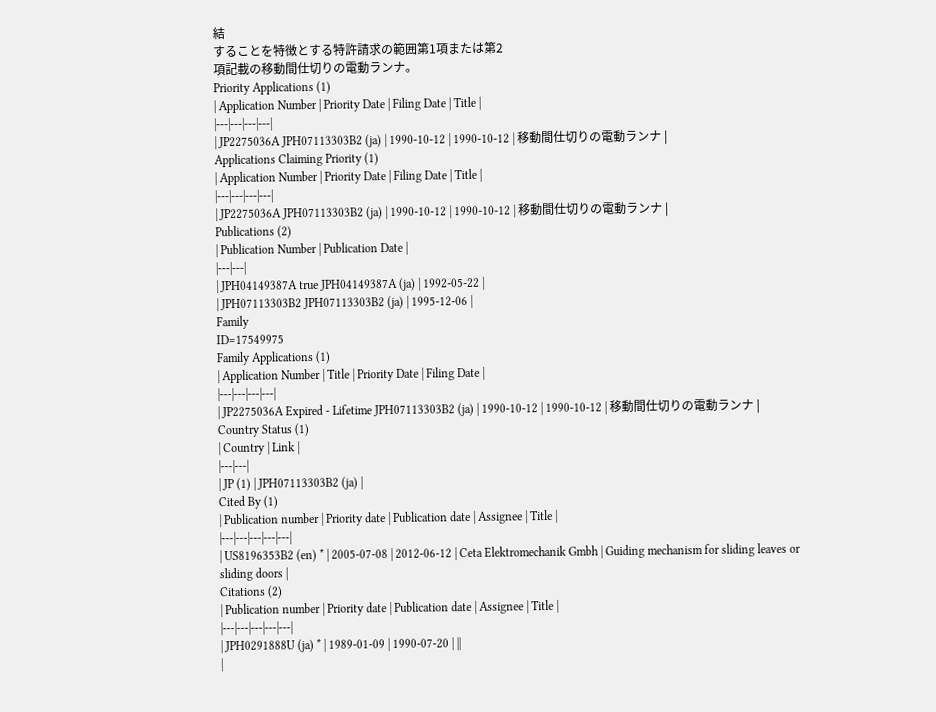結
することを特徴とする特許請求の範囲第1項または第2
項記載の移動間仕切りの電動ランナ。
Priority Applications (1)
| Application Number | Priority Date | Filing Date | Title |
|---|---|---|---|
| JP2275036A JPH07113303B2 (ja) | 1990-10-12 | 1990-10-12 | 移動間仕切りの電動ランナ |
Applications Claiming Priority (1)
| Application Number | Priority Date | Filing Date | Title |
|---|---|---|---|
| JP2275036A JPH07113303B2 (ja) | 1990-10-12 | 1990-10-12 | 移動間仕切りの電動ランナ |
Publications (2)
| Publication Number | Publication Date |
|---|---|
| JPH04149387A true JPH04149387A (ja) | 1992-05-22 |
| JPH07113303B2 JPH07113303B2 (ja) | 1995-12-06 |
Family
ID=17549975
Family Applications (1)
| Application Number | Title | Priority Date | Filing Date |
|---|---|---|---|
| JP2275036A Expired - Lifetime JPH07113303B2 (ja) | 1990-10-12 | 1990-10-12 | 移動間仕切りの電動ランナ |
Country Status (1)
| Country | Link |
|---|---|
| JP (1) | JPH07113303B2 (ja) |
Cited By (1)
| Publication number | Priority date | Publication date | Assignee | Title |
|---|---|---|---|---|
| US8196353B2 (en) * | 2005-07-08 | 2012-06-12 | Ceta Elektromechanik Gmbh | Guiding mechanism for sliding leaves or sliding doors |
Citations (2)
| Publication number | Priority date | Publication date | Assignee | Title |
|---|---|---|---|---|
| JPH0291888U (ja) * | 1989-01-09 | 1990-07-20 | ||
|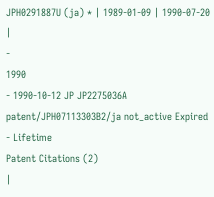JPH0291887U (ja) * | 1989-01-09 | 1990-07-20 |
-
1990
- 1990-10-12 JP JP2275036A patent/JPH07113303B2/ja not_active Expired - Lifetime
Patent Citations (2)
|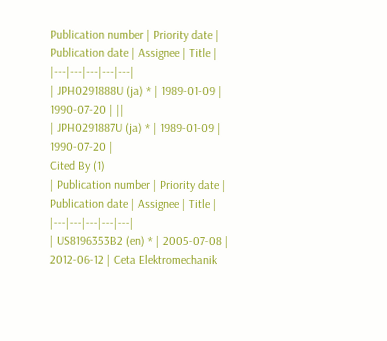Publication number | Priority date | Publication date | Assignee | Title |
|---|---|---|---|---|
| JPH0291888U (ja) * | 1989-01-09 | 1990-07-20 | ||
| JPH0291887U (ja) * | 1989-01-09 | 1990-07-20 |
Cited By (1)
| Publication number | Priority date | Publication date | Assignee | Title |
|---|---|---|---|---|
| US8196353B2 (en) * | 2005-07-08 | 2012-06-12 | Ceta Elektromechanik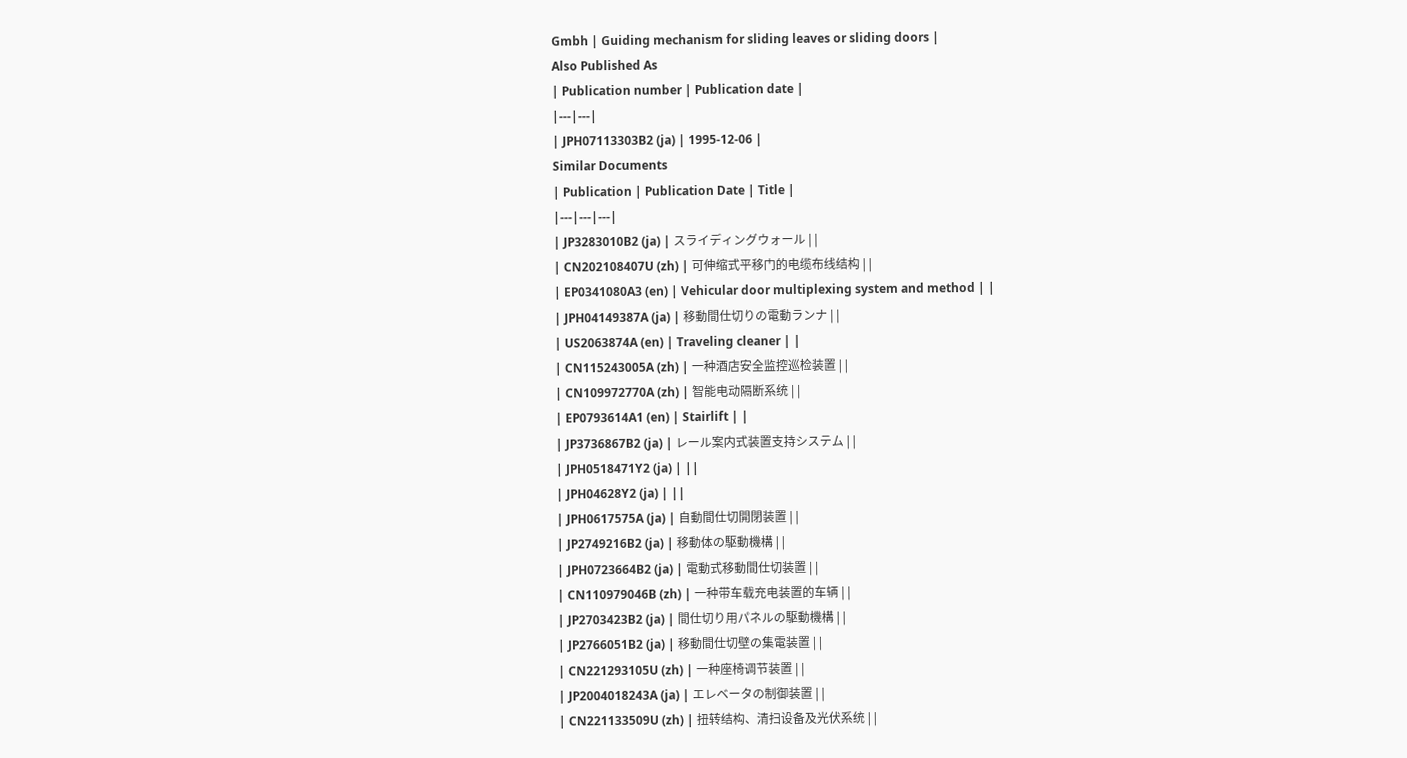Gmbh | Guiding mechanism for sliding leaves or sliding doors |
Also Published As
| Publication number | Publication date |
|---|---|
| JPH07113303B2 (ja) | 1995-12-06 |
Similar Documents
| Publication | Publication Date | Title |
|---|---|---|
| JP3283010B2 (ja) | スライディングウォール | |
| CN202108407U (zh) | 可伸缩式平移门的电缆布线结构 | |
| EP0341080A3 (en) | Vehicular door multiplexing system and method | |
| JPH04149387A (ja) | 移動間仕切りの電動ランナ | |
| US2063874A (en) | Traveling cleaner | |
| CN115243005A (zh) | 一种酒店安全监控巡检装置 | |
| CN109972770A (zh) | 智能电动隔断系统 | |
| EP0793614A1 (en) | Stairlift | |
| JP3736867B2 (ja) | レール案内式装置支持システム | |
| JPH0518471Y2 (ja) | ||
| JPH04628Y2 (ja) | ||
| JPH0617575A (ja) | 自動間仕切開閉装置 | |
| JP2749216B2 (ja) | 移動体の駆動機構 | |
| JPH0723664B2 (ja) | 電動式移動間仕切装置 | |
| CN110979046B (zh) | 一种带车载充电装置的车辆 | |
| JP2703423B2 (ja) | 間仕切り用パネルの駆動機構 | |
| JP2766051B2 (ja) | 移動間仕切壁の集電装置 | |
| CN221293105U (zh) | 一种座椅调节装置 | |
| JP2004018243A (ja) | エレベータの制御装置 | |
| CN221133509U (zh) | 扭转结构、清扫设备及光伏系统 | |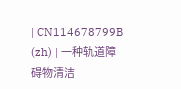| CN114678799B (zh) | 一种轨道障碍物清洁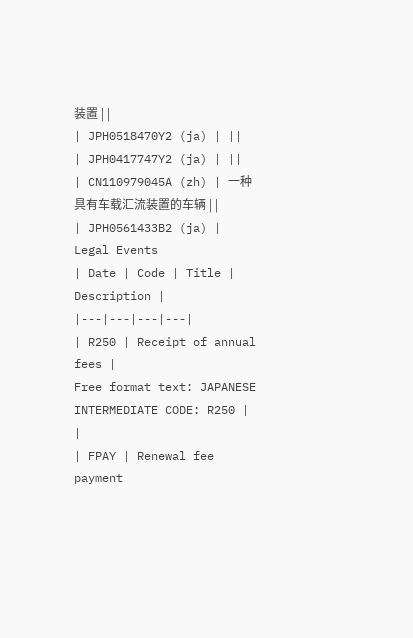装置 | |
| JPH0518470Y2 (ja) | ||
| JPH0417747Y2 (ja) | ||
| CN110979045A (zh) | 一种具有车载汇流装置的车辆 | |
| JPH0561433B2 (ja) |
Legal Events
| Date | Code | Title | Description |
|---|---|---|---|
| R250 | Receipt of annual fees |
Free format text: JAPANESE INTERMEDIATE CODE: R250 |
|
| FPAY | Renewal fee payment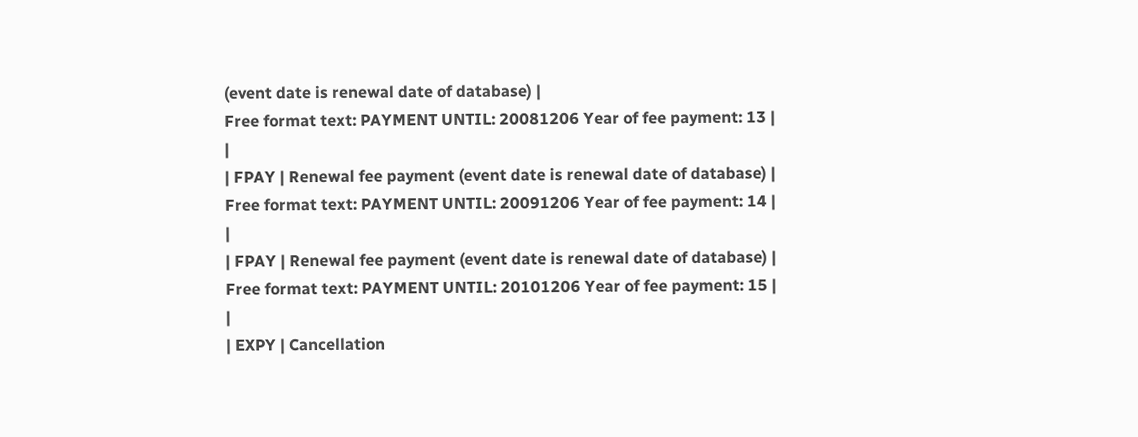(event date is renewal date of database) |
Free format text: PAYMENT UNTIL: 20081206 Year of fee payment: 13 |
|
| FPAY | Renewal fee payment (event date is renewal date of database) |
Free format text: PAYMENT UNTIL: 20091206 Year of fee payment: 14 |
|
| FPAY | Renewal fee payment (event date is renewal date of database) |
Free format text: PAYMENT UNTIL: 20101206 Year of fee payment: 15 |
|
| EXPY | Cancellation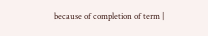because of completion of term |